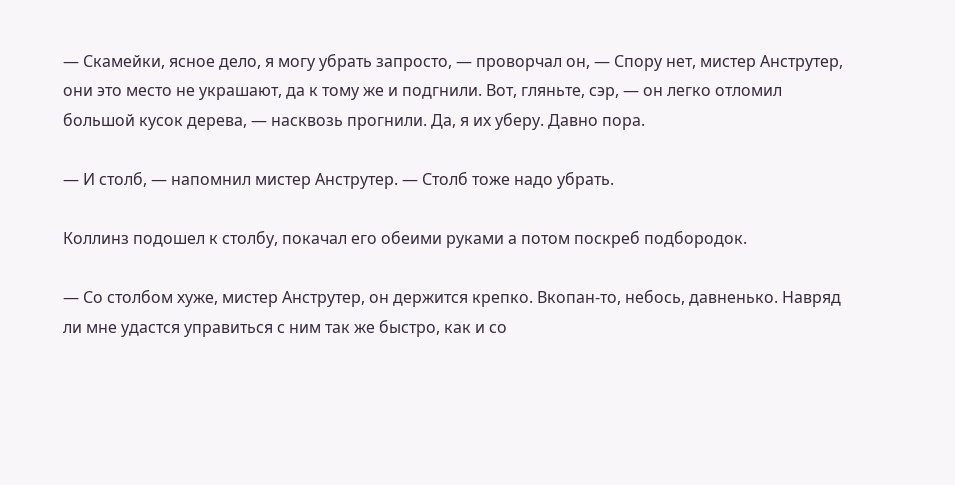— Скамейки, ясное дело, я могу убрать запросто, — проворчал он, — Спору нет, мистер Анструтер, они это место не украшают, да к тому же и подгнили. Вот, гляньте, сэр, — он легко отломил большой кусок дерева, — насквозь прогнили. Да, я их уберу. Давно пора.

— И столб, — напомнил мистер Анструтер. — Столб тоже надо убрать.

Коллинз подошел к столбу, покачал его обеими руками а потом поскреб подбородок.

— Со столбом хуже, мистер Анструтер, он держится крепко. Вкопан-то, небось, давненько. Навряд ли мне удастся управиться с ним так же быстро, как и со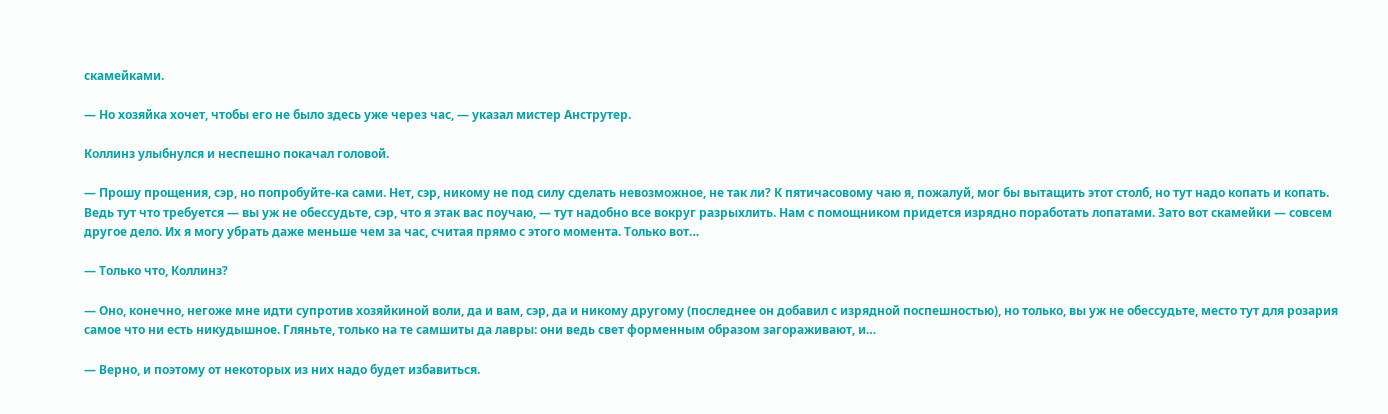скамейками.

— Но хозяйка хочет, чтобы его не было здесь уже через час, — указал мистер Анструтер.

Коллинз улыбнулся и неспешно покачал головой.

— Прошу прощения, сэр, но попробуйте-ка сами. Нет, сэр, никому не под силу сделать невозможное, не так ли? К пятичасовому чаю я, пожалуй, мог бы вытащить этот столб, но тут надо копать и копать. Ведь тут что требуется — вы уж не обессудьте, сэр, что я этак вас поучаю, — тут надобно все вокруг разрыхлить. Нам с помощником придется изрядно поработать лопатами. Зато вот скамейки — совсем другое дело. Их я могу убрать даже меньше чем за час, считая прямо с этого момента. Только вот…

— Только что, Коллинз?

— Оно, конечно, негоже мне идти супротив хозяйкиной воли, да и вам, сэр, да и никому другому (последнее он добавил с изрядной поспешностью), но только, вы уж не обессудьте, место тут для розария самое что ни есть никудышное. Гляньте, только на те самшиты да лавры: они ведь свет форменным образом загораживают, и…

— Верно, и поэтому от некоторых из них надо будет избавиться.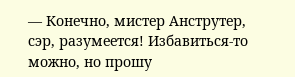— Конечно, мистер Анструтер, сэр, разумеется! Избавиться-то можно, но прошу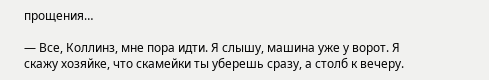прощения…

— Все, Коллинз, мне пора идти. Я слышу, машина уже у ворот. Я скажу хозяйке, что скамейки ты уберешь сразу, а столб к вечеру.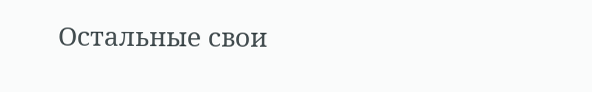Остальные свои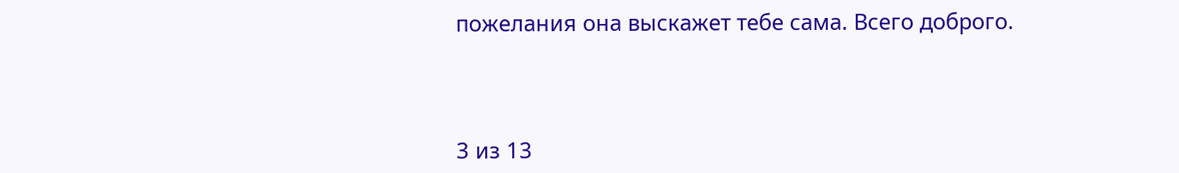пожелания она выскажет тебе сама. Всего доброго.



3 из 13